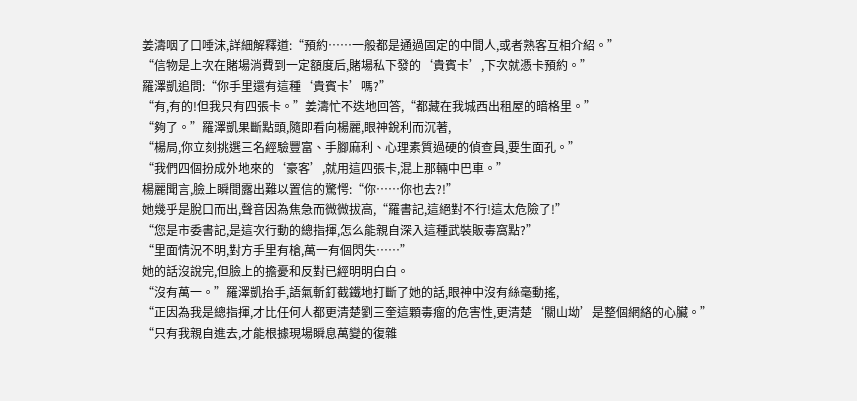姜濤咽了口唾沫,詳細解釋道:“預約……一般都是通過固定的中間人,或者熟客互相介紹。”
“信物是上次在賭場消費到一定額度后,賭場私下發的‘貴賓卡’,下次就憑卡預約。”
羅澤凱追問:“你手里還有這種‘貴賓卡’嗎?”
“有,有的!但我只有四張卡。”姜濤忙不迭地回答,“都藏在我城西出租屋的暗格里。”
“夠了。”羅澤凱果斷點頭,隨即看向楊麗,眼神銳利而沉著,
“楊局,你立刻挑選三名經驗豐富、手腳麻利、心理素質過硬的偵查員,要生面孔。”
“我們四個扮成外地來的‘豪客’,就用這四張卡,混上那輛中巴車。”
楊麗聞言,臉上瞬間露出難以置信的驚愕:“你……你也去?!”
她幾乎是脫口而出,聲音因為焦急而微微拔高,“羅書記,這絕對不行!這太危險了!”
“您是市委書記,是這次行動的總指揮,怎么能親自深入這種武裝販毒窩點?”
“里面情況不明,對方手里有槍,萬一有個閃失……”
她的話沒說完,但臉上的擔憂和反對已經明明白白。
“沒有萬一。”羅澤凱抬手,語氣斬釘截鐵地打斷了她的話,眼神中沒有絲毫動搖,
“正因為我是總指揮,才比任何人都更清楚劉三奎這顆毒瘤的危害性,更清楚‘關山坳’是整個網絡的心臟。”
“只有我親自進去,才能根據現場瞬息萬變的復雜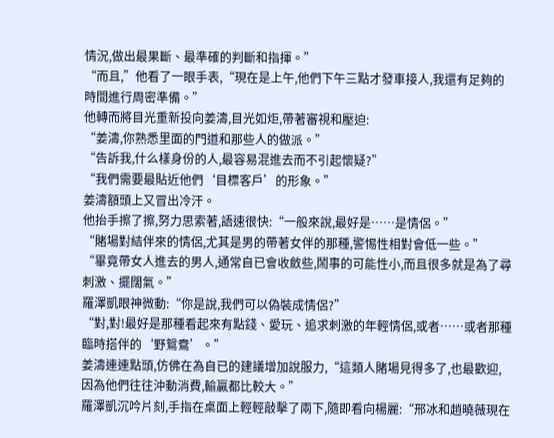情況,做出最果斷、最準確的判斷和指揮。”
“而且,”他看了一眼手表,“現在是上午,他們下午三點才發車接人,我還有足夠的時間進行周密準備。”
他轉而將目光重新投向姜濤,目光如炬,帶著審視和壓迫:
“姜濤,你熟悉里面的門道和那些人的做派。”
“告訴我,什么樣身份的人,最容易混進去而不引起懷疑?”
“我們需要最貼近他們‘目標客戶’的形象。”
姜濤額頭上又冒出冷汗。
他抬手擦了擦,努力思索著,語速很快:“一般來說,最好是……是情侶。”
“賭場對結伴來的情侶,尤其是男的帶著女伴的那種,警惕性相對會低一些。”
“畢竟帶女人進去的男人,通常自已會收斂些,鬧事的可能性小,而且很多就是為了尋刺激、擺闊氣。”
羅澤凱眼神微動:“你是說,我們可以偽裝成情侶?”
“對,對!最好是那種看起來有點錢、愛玩、追求刺激的年輕情侶,或者……或者那種臨時搭伴的‘野鴛鴦’。”
姜濤連連點頭,仿佛在為自已的建議增加說服力,“這類人賭場見得多了,也最歡迎,因為他們往往沖動消費,輸贏都比較大。”
羅澤凱沉吟片刻,手指在桌面上輕輕敲擊了兩下,隨即看向楊麗:“邢冰和趙曉薇現在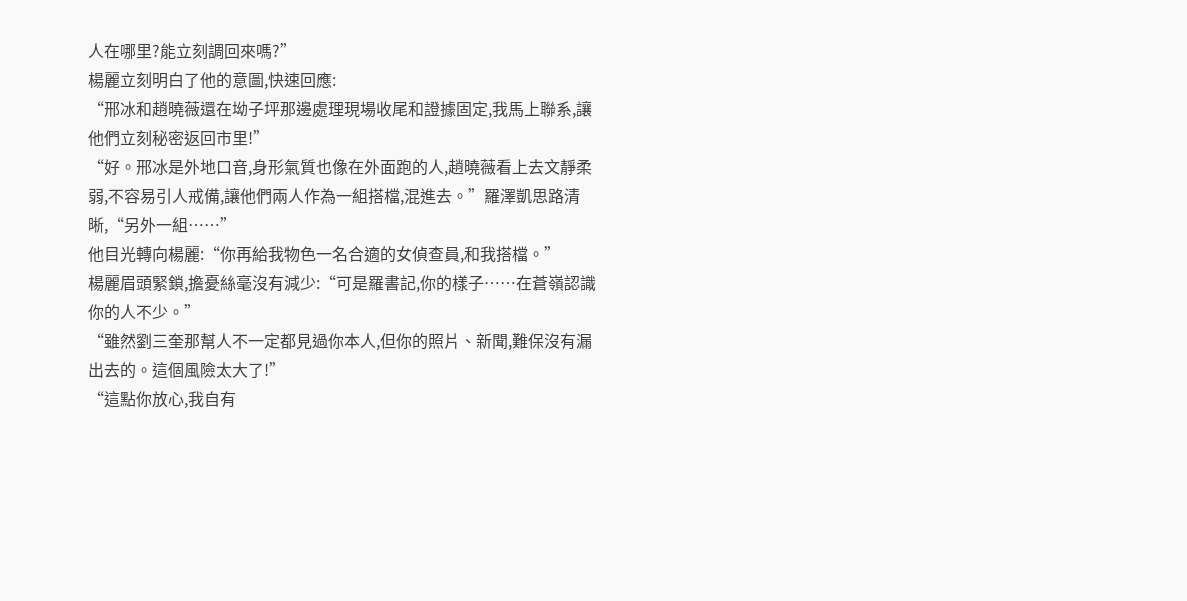人在哪里?能立刻調回來嗎?”
楊麗立刻明白了他的意圖,快速回應:
“邢冰和趙曉薇還在坳子坪那邊處理現場收尾和證據固定,我馬上聯系,讓他們立刻秘密返回市里!”
“好。邢冰是外地口音,身形氣質也像在外面跑的人,趙曉薇看上去文靜柔弱,不容易引人戒備,讓他們兩人作為一組搭檔,混進去。”羅澤凱思路清晰,“另外一組……”
他目光轉向楊麗:“你再給我物色一名合適的女偵查員,和我搭檔。”
楊麗眉頭緊鎖,擔憂絲毫沒有減少:“可是羅書記,你的樣子……在蒼嶺認識你的人不少。”
“雖然劉三奎那幫人不一定都見過你本人,但你的照片、新聞,難保沒有漏出去的。這個風險太大了!”
“這點你放心,我自有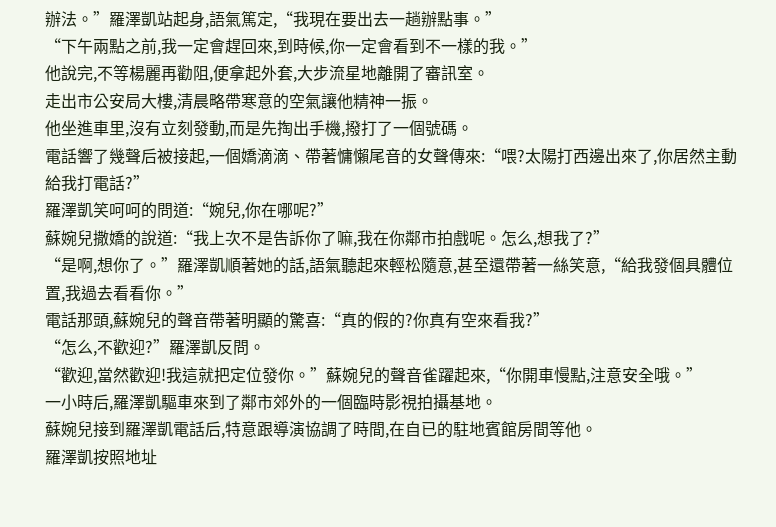辦法。”羅澤凱站起身,語氣篤定,“我現在要出去一趟辦點事。”
“下午兩點之前,我一定會趕回來,到時候,你一定會看到不一樣的我。”
他說完,不等楊麗再勸阻,便拿起外套,大步流星地離開了審訊室。
走出市公安局大樓,清晨略帶寒意的空氣讓他精神一振。
他坐進車里,沒有立刻發動,而是先掏出手機,撥打了一個號碼。
電話響了幾聲后被接起,一個嬌滴滴、帶著慵懶尾音的女聲傳來:“喂?太陽打西邊出來了,你居然主動給我打電話?”
羅澤凱笑呵呵的問道:“婉兒,你在哪呢?”
蘇婉兒撒嬌的說道:“我上次不是告訴你了嘛,我在你鄰市拍戲呢。怎么,想我了?”
“是啊,想你了。”羅澤凱順著她的話,語氣聽起來輕松隨意,甚至還帶著一絲笑意,“給我發個具體位置,我過去看看你。”
電話那頭,蘇婉兒的聲音帶著明顯的驚喜:“真的假的?你真有空來看我?”
“怎么,不歡迎?”羅澤凱反問。
“歡迎,當然歡迎!我這就把定位發你。”蘇婉兒的聲音雀躍起來,“你開車慢點,注意安全哦。”
一小時后,羅澤凱驅車來到了鄰市郊外的一個臨時影視拍攝基地。
蘇婉兒接到羅澤凱電話后,特意跟導演協調了時間,在自已的駐地賓館房間等他。
羅澤凱按照地址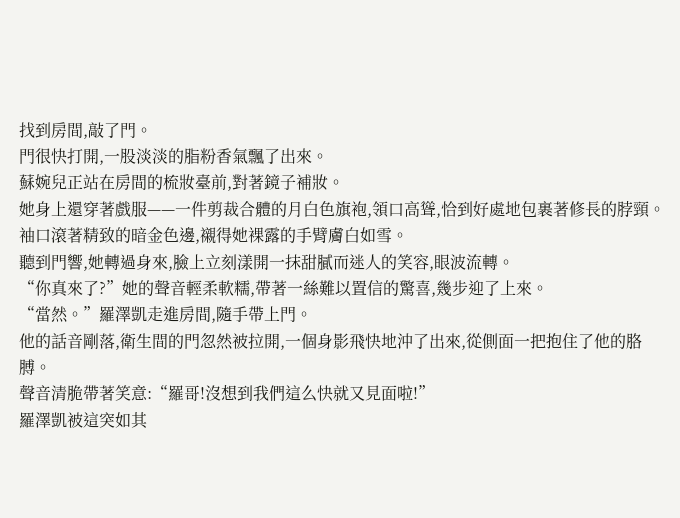找到房間,敲了門。
門很快打開,一股淡淡的脂粉香氣飄了出來。
蘇婉兒正站在房間的梳妝臺前,對著鏡子補妝。
她身上還穿著戲服——一件剪裁合體的月白色旗袍,領口高聳,恰到好處地包裹著修長的脖頸。
袖口滾著精致的暗金色邊,襯得她裸露的手臂膚白如雪。
聽到門響,她轉過身來,臉上立刻漾開一抹甜膩而迷人的笑容,眼波流轉。
“你真來了?”她的聲音輕柔軟糯,帶著一絲難以置信的驚喜,幾步迎了上來。
“當然。”羅澤凱走進房間,隨手帶上門。
他的話音剛落,衛生間的門忽然被拉開,一個身影飛快地沖了出來,從側面一把抱住了他的胳膊。
聲音清脆帶著笑意:“羅哥!沒想到我們這么快就又見面啦!”
羅澤凱被這突如其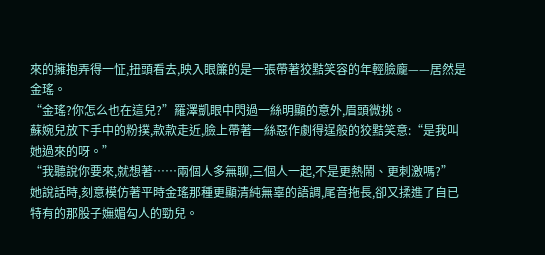來的擁抱弄得一怔,扭頭看去,映入眼簾的是一張帶著狡黠笑容的年輕臉龐——居然是金瑤。
“金瑤?你怎么也在這兒?”羅澤凱眼中閃過一絲明顯的意外,眉頭微挑。
蘇婉兒放下手中的粉撲,款款走近,臉上帶著一絲惡作劇得逞般的狡黠笑意:“是我叫她過來的呀。”
“我聽說你要來,就想著……兩個人多無聊,三個人一起,不是更熱鬧、更刺激嗎?”
她說話時,刻意模仿著平時金瑤那種更顯清純無辜的語調,尾音拖長,卻又揉進了自已特有的那股子嫵媚勾人的勁兒。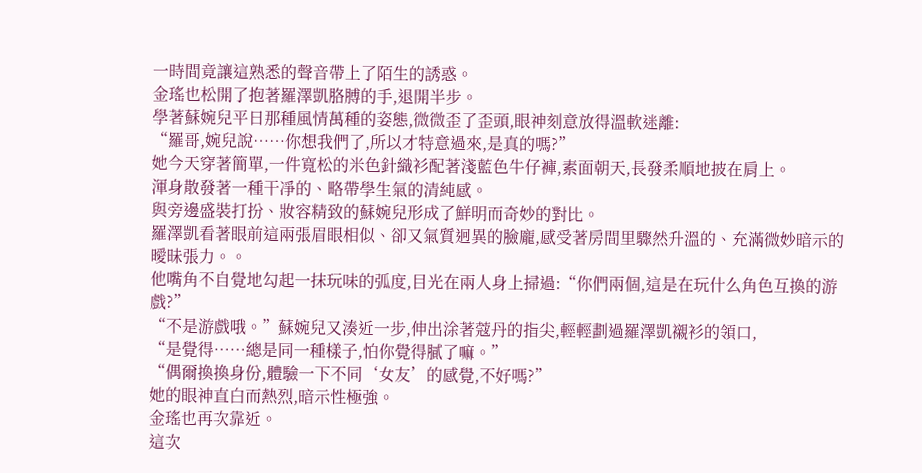一時間竟讓這熟悉的聲音帶上了陌生的誘惑。
金瑤也松開了抱著羅澤凱胳膊的手,退開半步。
學著蘇婉兒平日那種風情萬種的姿態,微微歪了歪頭,眼神刻意放得溫軟迷離:
“羅哥,婉兒說……你想我們了,所以才特意過來,是真的嗎?”
她今天穿著簡單,一件寬松的米色針織衫配著淺藍色牛仔褲,素面朝天,長發柔順地披在肩上。
渾身散發著一種干凈的、略帶學生氣的清純感。
與旁邊盛裝打扮、妝容精致的蘇婉兒形成了鮮明而奇妙的對比。
羅澤凱看著眼前這兩張眉眼相似、卻又氣質迥異的臉龐,感受著房間里驟然升溫的、充滿微妙暗示的曖昧張力。。
他嘴角不自覺地勾起一抹玩味的弧度,目光在兩人身上掃過:“你們兩個,這是在玩什么角色互換的游戲?”
“不是游戲哦。”蘇婉兒又湊近一步,伸出涂著蔻丹的指尖,輕輕劃過羅澤凱襯衫的領口,
“是覺得……總是同一種樣子,怕你覺得膩了嘛。”
“偶爾換換身份,體驗一下不同‘女友’的感覺,不好嗎?”
她的眼神直白而熱烈,暗示性極強。
金瑤也再次靠近。
這次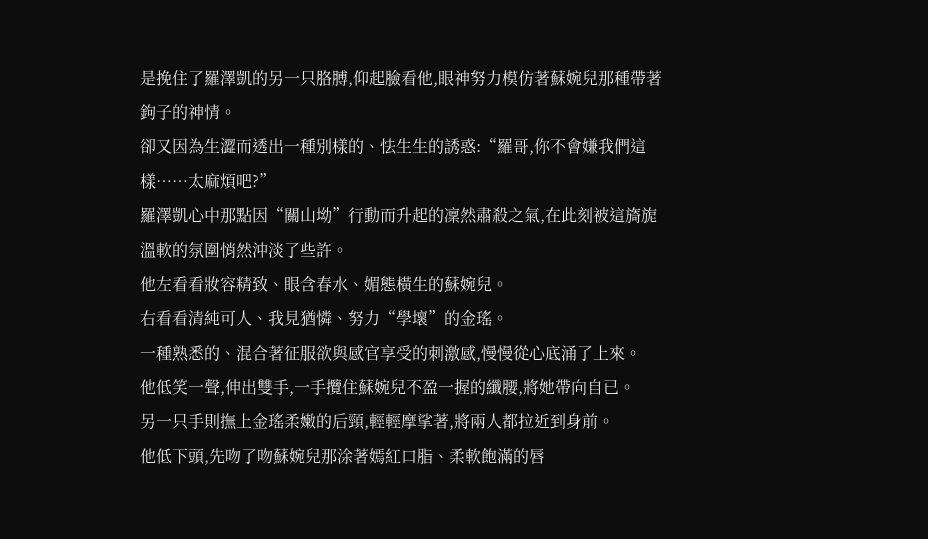是挽住了羅澤凱的另一只胳膊,仰起臉看他,眼神努力模仿著蘇婉兒那種帶著鉤子的神情。
卻又因為生澀而透出一種別樣的、怯生生的誘惑:“羅哥,你不會嫌我們這樣……太麻煩吧?”
羅澤凱心中那點因“關山坳”行動而升起的凜然肅殺之氣,在此刻被這旖旎溫軟的氛圍悄然沖淡了些許。
他左看看妝容精致、眼含春水、媚態橫生的蘇婉兒。
右看看清純可人、我見猶憐、努力“學壞”的金瑤。
一種熟悉的、混合著征服欲與感官享受的刺激感,慢慢從心底涌了上來。
他低笑一聲,伸出雙手,一手攬住蘇婉兒不盈一握的纖腰,將她帶向自已。
另一只手則撫上金瑤柔嫩的后頸,輕輕摩挲著,將兩人都拉近到身前。
他低下頭,先吻了吻蘇婉兒那涂著嫣紅口脂、柔軟飽滿的唇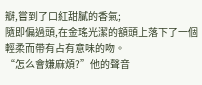瓣,嘗到了口紅甜膩的香氣;
隨即偏過頭,在金瑤光潔的額頭上落下了一個輕柔而帶有占有意味的吻。
“怎么會嫌麻煩?”他的聲音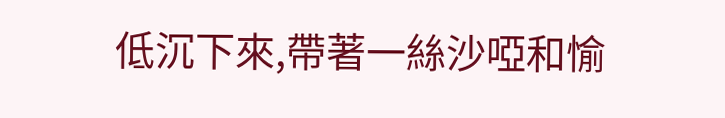低沉下來,帶著一絲沙啞和愉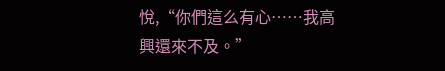悅,“你們這么有心……我高興還來不及。”